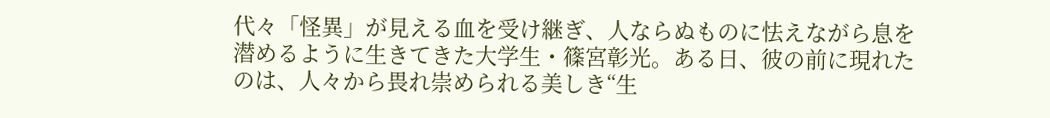代々「怪異」が見える血を受け継ぎ、人ならぬものに怯えながら息を潜めるように生きてきた大学生・篠宮彰光。ある日、彼の前に現れたのは、人々から畏れ崇められる美しき“生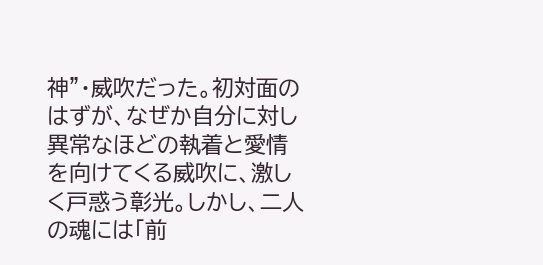神”・威吹だった。初対面のはずが、なぜか自分に対し異常なほどの執着と愛情を向けてくる威吹に、激しく戸惑う彰光。しかし、二人の魂には「前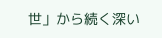世」から続く深い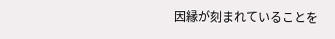因縁が刻まれていることを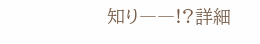知り――!?詳細